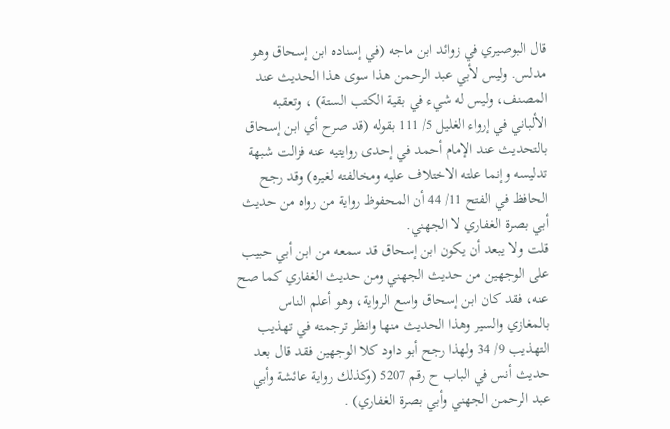قال البوصيري في زوائد ابن ماجه (في إسناده ابن إسحاق وهو مدلس. وليس لأبي عبد الرحمن هذا سوى هذا الحديث عند المصنف، وليس له شيء في بقية الكتب الستة) ، وتعقبه الألباني في إرواء الغليل 5/ 111 بقوله (قد صرح أي ابن إسحاق بالتحديث عند الإمام أحمد في إحدى روايتيه عنه فزالت شبهة تدليسه وإنما علته الاختلاف عليه ومخالفته لغيره) وقد رجح الحافظ في الفتح 11/ 44 أن المحفوظ رواية من رواه من حديث أبي بصرة الغفاري لا الجهني.
قلت ولا يبعد أن يكون ابن إسحاق قد سمعه من ابن أبي حبيب على الوجهين من حديث الجهني ومن حديث الغفاري كما صح عنه، فقد كان ابن إسحاق واسع الرواية، وهو أعلم الناس بالمغازي والسير وهذا الحديث منها وانظر ترجمته في تهذيب التهذيب 9/ 34 ولهذا رجح أبو داود كلا الوجهين فقد قال بعد حديث أنس في الباب ح رقم 5207 (وكذلك رواية عائشة وأبي عبد الرحمن الجهني وأبي بصرة الغفاري) .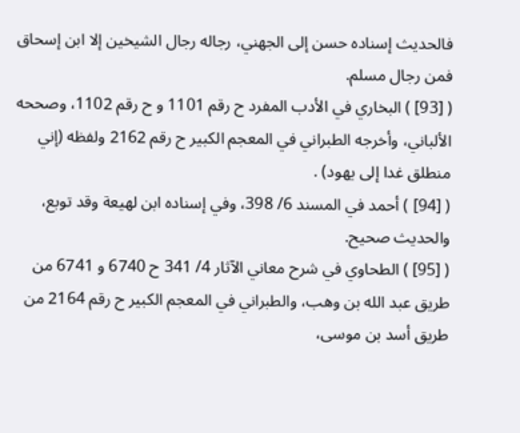فالحديث إسناده حسن إلى الجهني، رجاله رجال الشيخين إلا ابن إسحاق فمن رجال مسلم.
( [93] ) البخاري في الأدب المفرد ح رقم 1101 و ح رقم 1102، وصححه الألباني، وأخرجه الطبراني في المعجم الكبير ح رقم 2162 ولفظه (إني منطلق غدا إلى يهود) .
( [94] ) أحمد في المسند 6/ 398، وفي إسناده ابن لهيعة وقد توبع، والحديث صحيح.
( [95] ) الطحاوي في شرح معاني الآثار 4/ 341 ح 6740 و 6741 من طريق عبد الله بن وهب، والطبراني في المعجم الكبير ح رقم 2164 من طريق أسد بن موسى،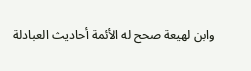وابن لهيعة صحح له الأئمة أحاديث العبادلة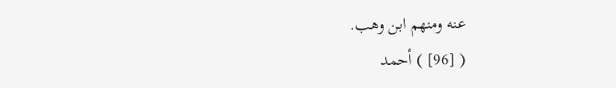عنه ومنهم ابن وهب.
( [96] ) أحمد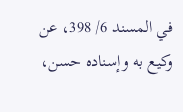في المسند 6/ 398، عن وكيع به وإسناده حسن،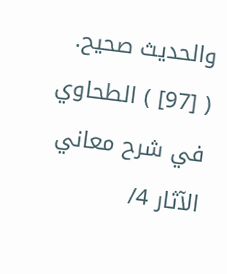والحديث صحيح.
( [97] ) الطحاوي في شرح معاني الآثار 4/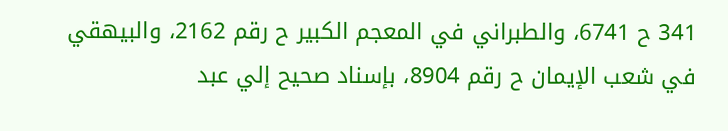341 ح 6741، والطبراني في المعجم الكبير ح رقم 2162، والبيهقي في شعب الإيمان ح رقم 8904، بإسناد صحيح إلي عبد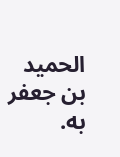الحميد بن جعفر به.